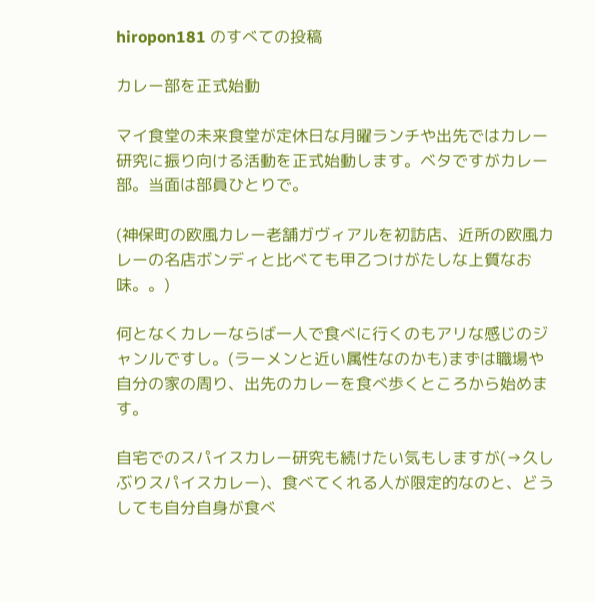hiropon181 のすべての投稿

カレー部を正式始動

マイ食堂の未来食堂が定休日な月曜ランチや出先ではカレー研究に振り向ける活動を正式始動します。ベタですがカレー部。当面は部員ひとりで。

(神保町の欧風カレー老舗ガヴィアルを初訪店、近所の欧風カレーの名店ボンディと比べても甲乙つけがたしな上質なお味。。)

何となくカレーならば一人で食べに行くのもアリな感じのジャンルですし。(ラーメンと近い属性なのかも)まずは職場や自分の家の周り、出先のカレーを食べ歩くところから始めます。

自宅でのスパイスカレー研究も続けたい気もしますが(→久しぶりスパイスカレー)、食べてくれる人が限定的なのと、どうしても自分自身が食べ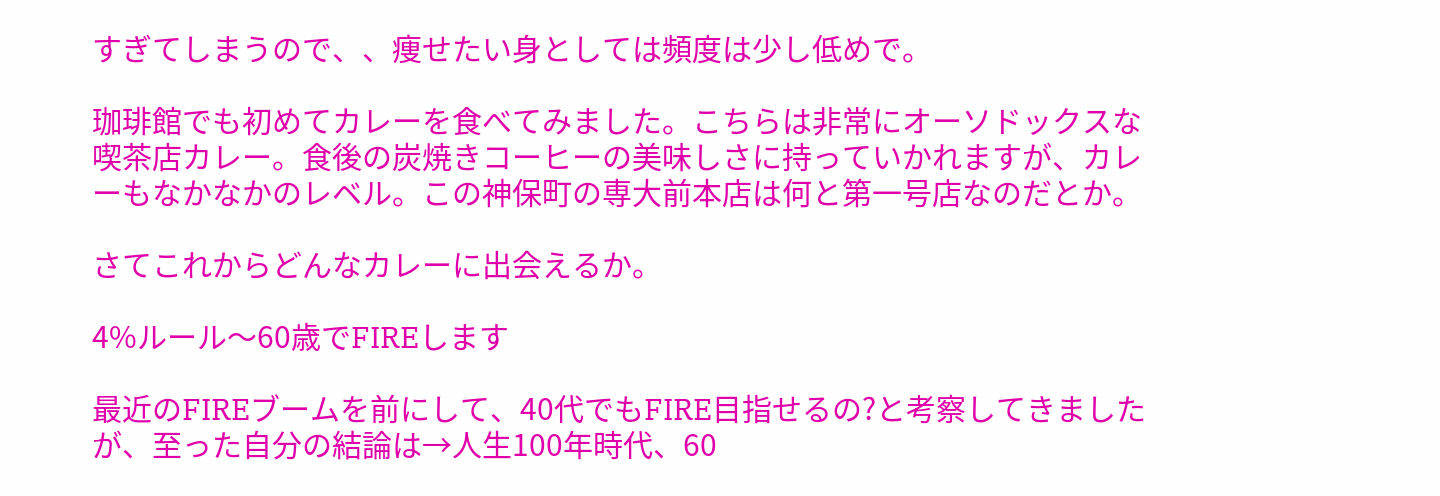すぎてしまうので、、痩せたい身としては頻度は少し低めで。

珈琲館でも初めてカレーを食べてみました。こちらは非常にオーソドックスな喫茶店カレー。食後の炭焼きコーヒーの美味しさに持っていかれますが、カレーもなかなかのレベル。この神保町の専大前本店は何と第一号店なのだとか。

さてこれからどんなカレーに出会えるか。

4%ルール〜60歳でFIREします

最近のFIREブームを前にして、40代でもFIRE目指せるの?と考察してきましたが、至った自分の結論は→人生100年時代、60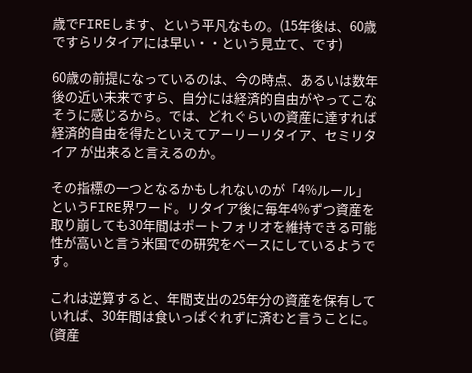歳でFIREします、という平凡なもの。(15年後は、60歳ですらリタイアには早い・・という見立て、です)

60歳の前提になっているのは、今の時点、あるいは数年後の近い未来ですら、自分には経済的自由がやってこなそうに感じるから。では、どれぐらいの資産に達すれば経済的自由を得たといえてアーリーリタイア、セミリタイア が出来ると言えるのか。

その指標の一つとなるかもしれないのが「4%ルール」というFIRE界ワード。リタイア後に毎年4%ずつ資産を取り崩しても30年間はポートフォリオを維持できる可能性が高いと言う米国での研究をベースにしているようです。

これは逆算すると、年間支出の25年分の資産を保有していれば、30年間は食いっぱぐれずに済むと言うことに。(資産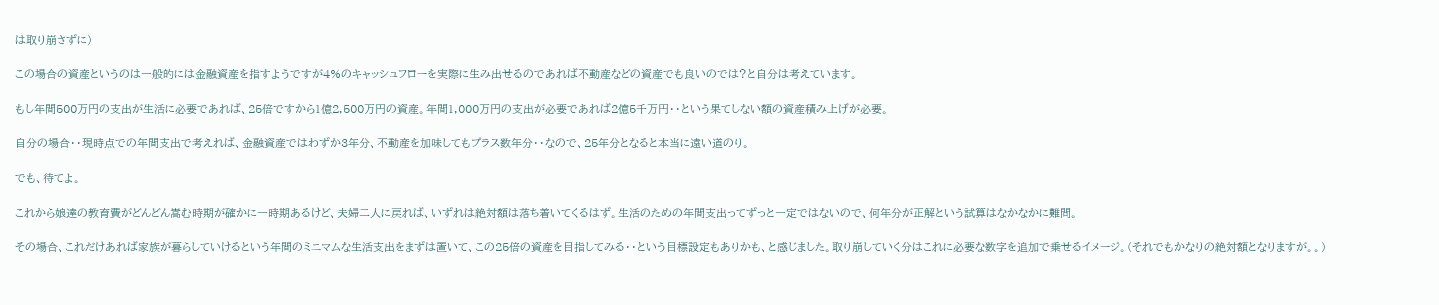は取り崩さずに)

この場合の資産というのは一般的には金融資産を指すようですが4%のキャッシュフローを実際に生み出せるのであれば不動産などの資産でも良いのでは?と自分は考えています。

もし年間500万円の支出が生活に必要であれば、25倍ですから1億2,500万円の資産。年間1,000万円の支出が必要であれば2億5千万円・・という果てしない額の資産積み上げが必要。

自分の場合・・現時点での年間支出で考えれば、金融資産ではわずか3年分、不動産を加味してもプラス数年分・・なので、25年分となると本当に遠い道のり。

でも、待てよ。

これから娘達の教育費がどんどん嵩む時期が確かに一時期あるけど、夫婦二人に戻れば、いずれは絶対額は落ち着いてくるはず。生活のための年間支出ってずっと一定ではないので、何年分が正解という試算はなかなかに難問。

その場合、これだけあれば家族が暮らしていけるという年間のミニマムな生活支出をまずは置いて、この25倍の資産を目指してみる・・という目標設定もありかも、と感じました。取り崩していく分はこれに必要な数字を追加で乗せるイメージ。(それでもかなりの絶対額となりますが。。)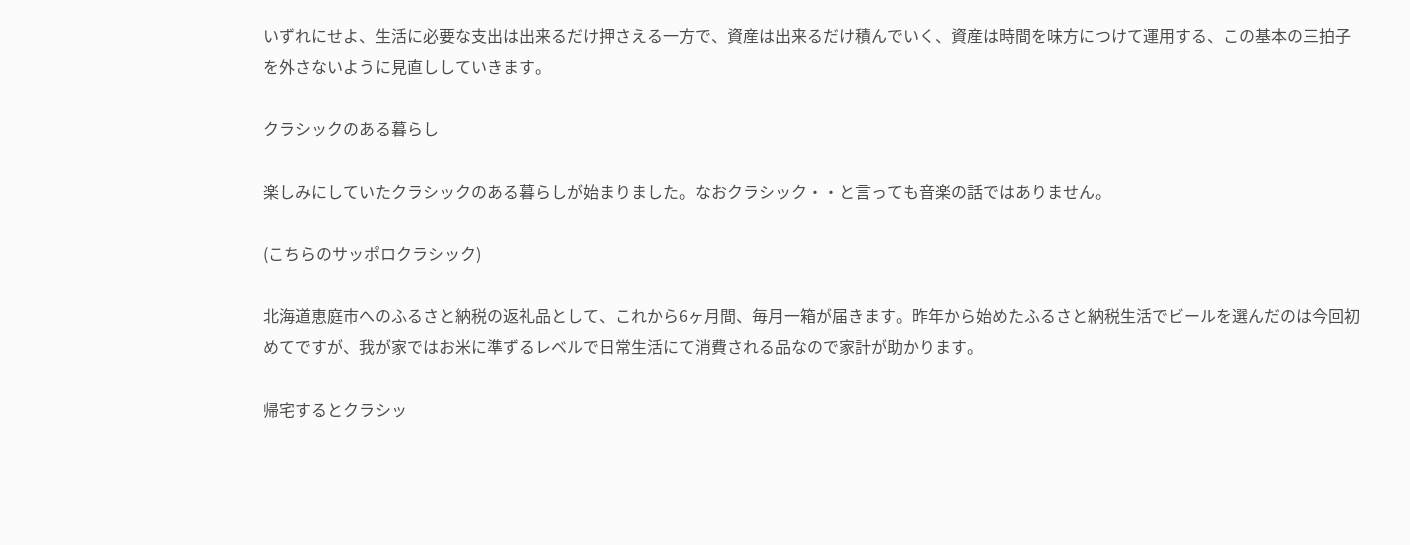いずれにせよ、生活に必要な支出は出来るだけ押さえる一方で、資産は出来るだけ積んでいく、資産は時間を味方につけて運用する、この基本の三拍子を外さないように見直ししていきます。

クラシックのある暮らし

楽しみにしていたクラシックのある暮らしが始まりました。なおクラシック・・と言っても音楽の話ではありません。

(こちらのサッポロクラシック)

北海道恵庭市へのふるさと納税の返礼品として、これから6ヶ月間、毎月一箱が届きます。昨年から始めたふるさと納税生活でビールを選んだのは今回初めてですが、我が家ではお米に準ずるレベルで日常生活にて消費される品なので家計が助かります。

帰宅するとクラシッ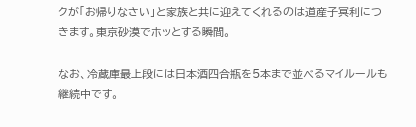クが「お帰りなさい」と家族と共に迎えてくれるのは道産子冥利につきます。東京砂漠でホッとする瞬間。

なお、冷蔵庫最上段には日本酒四合瓶を5本まで並べるマイルールも継続中です。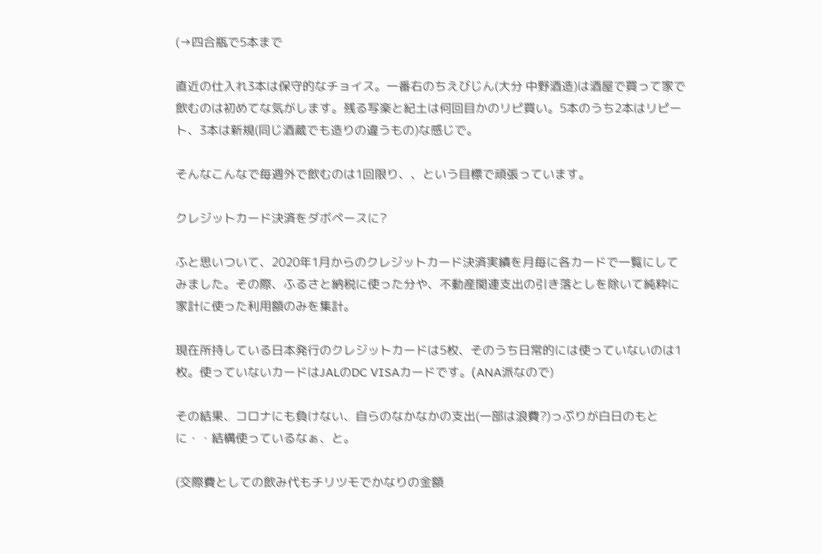(→四合瓶で5本まで

直近の仕入れ3本は保守的なチョイス。一番右のちえびじん(大分 中野酒造)は酒屋で買って家で飲むのは初めてな気がします。残る写楽と紀土は何回目かのリピ買い。5本のうち2本はリピート、3本は新規(同じ酒蔵でも造りの違うもの)な感じで。

そんなこんなで毎週外で飲むのは1回限り、、という目標で頑張っています。

クレジットカード決済をダボペースに?

ふと思いついて、2020年1月からのクレジットカード決済実績を月毎に各カードで一覧にしてみました。その際、ふるさと納税に使った分や、不動産関連支出の引き落としを除いて純粋に家計に使った利用額のみを集計。

現在所持している日本発行のクレジットカードは5枚、そのうち日常的には使っていないのは1枚。使っていないカードはJALのDC VISAカードです。(ANA派なので)

その結果、コロナにも負けない、自らのなかなかの支出(一部は浪費?)っぷりが白日のもとに・・結構使っているなぁ、と。

(交際費としての飲み代もチリツモでかなりの金額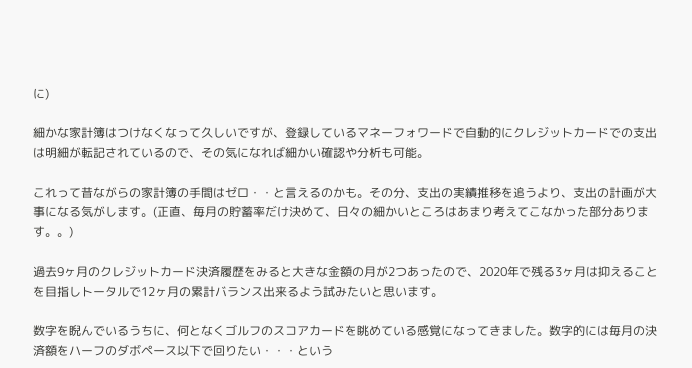に)

細かな家計簿はつけなくなって久しいですが、登録しているマネーフォワードで自動的にクレジットカードでの支出は明細が転記されているので、その気になれば細かい確認や分析も可能。

これって昔ながらの家計簿の手間はゼロ・・と言えるのかも。その分、支出の実績推移を追うより、支出の計画が大事になる気がします。(正直、毎月の貯蓄率だけ決めて、日々の細かいところはあまり考えてこなかった部分あります。。)

過去9ヶ月のクレジットカード決済履歴をみると大きな金額の月が2つあったので、2020年で残る3ヶ月は抑えることを目指しトータルで12ヶ月の累計バランス出来るよう試みたいと思います。

数字を睨んでいるうちに、何となくゴルフのスコアカードを眺めている感覚になってきました。数字的には毎月の決済額をハーフのダボペース以下で回りたい・・・という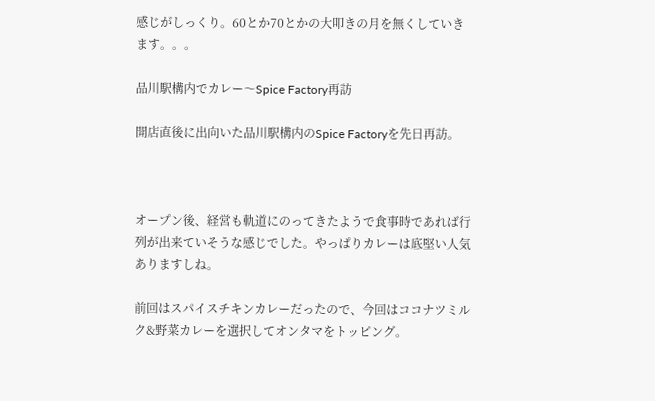感じがしっくり。60とか70とかの大叩きの月を無くしていきます。。。

品川駅構内でカレー〜Spice Factory再訪

開店直後に出向いた品川駅構内のSpice Factoryを先日再訪。



オープン後、経営も軌道にのってきたようで食事時であれば行列が出来ていそうな感じでした。やっぱりカレーは底堅い人気ありますしね。

前回はスパイスチキンカレーだったので、今回はココナツミルク&野菜カレーを選択してオンタマをトッピング。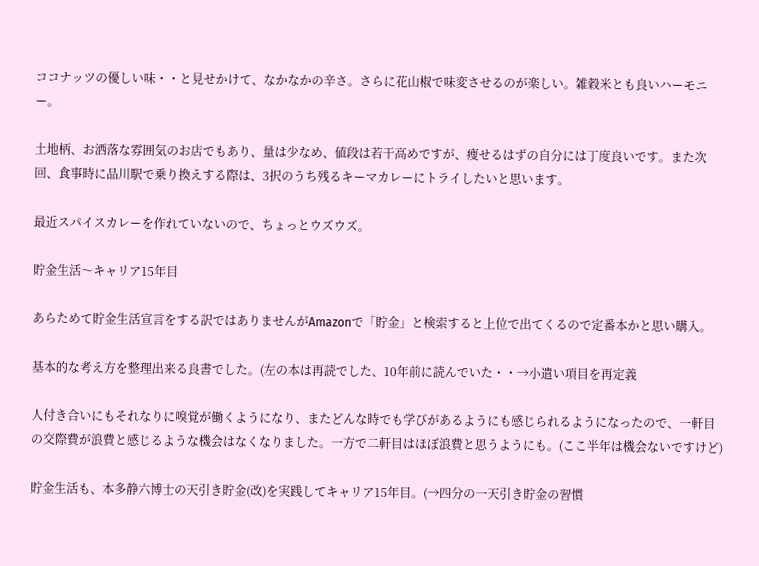ココナッツの優しい味・・と見せかけて、なかなかの辛さ。さらに花山椒で味変させるのが楽しい。雑穀米とも良いハーモニー。

土地柄、お洒落な雰囲気のお店でもあり、量は少なめ、値段は若干高めですが、痩せるはずの自分には丁度良いです。また次回、食事時に品川駅で乗り換えする際は、3択のうち残るキーマカレーにトライしたいと思います。

最近スパイスカレーを作れていないので、ちょっとウズウズ。

貯金生活〜キャリア15年目

あらためて貯金生活宣言をする訳ではありませんがAmazonで「貯金」と検索すると上位で出てくるので定番本かと思い購入。

基本的な考え方を整理出来る良書でした。(左の本は再読でした、10年前に読んでいた・・→小遣い項目を再定義

人付き合いにもそれなりに嗅覚が働くようになり、またどんな時でも学びがあるようにも感じられるようになったので、一軒目の交際費が浪費と感じるような機会はなくなりました。一方で二軒目はほぼ浪費と思うようにも。(ここ半年は機会ないですけど)

貯金生活も、本多静六博士の天引き貯金(改)を実践してキャリア15年目。(→四分の一天引き貯金の習慣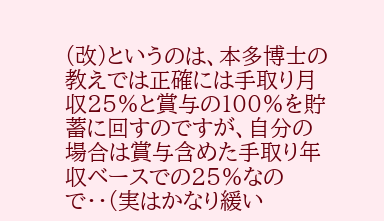(改)というのは、本多博士の教えでは正確には手取り月収25%と賞与の100%を貯蓄に回すのですが、自分の場合は賞与含めた手取り年収ベースでの25%なので・・(実はかなり緩い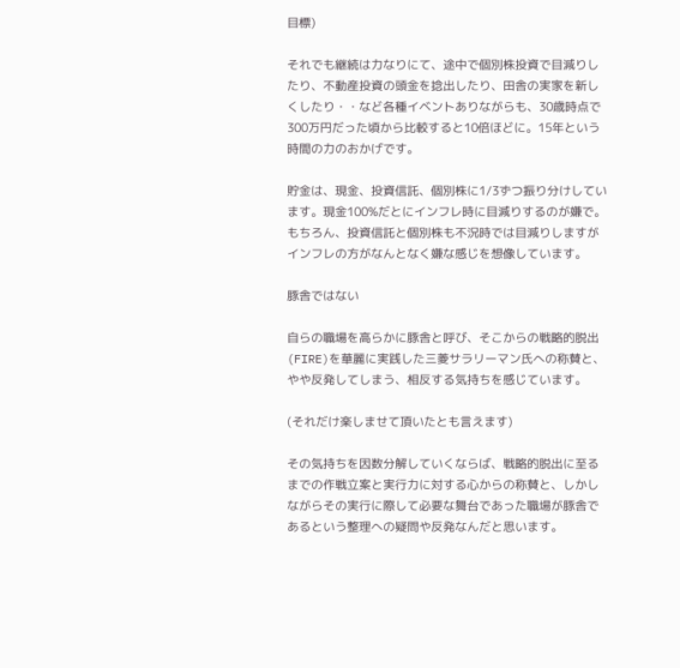目標)

それでも継続は力なりにて、途中で個別株投資で目減りしたり、不動産投資の頭金を捻出したり、田舎の実家を新しくしたり・・など各種イベントありながらも、30歳時点で300万円だった頃から比較すると10倍ほどに。15年という時間の力のおかげです。

貯金は、現金、投資信託、個別株に1/3ずつ振り分けしています。現金100%だとにインフレ時に目減りするのが嫌で。もちろん、投資信託と個別株も不況時では目減りしますがインフレの方がなんとなく嫌な感じを想像しています。

豚舎ではない

自らの職場を高らかに豚舎と呼び、そこからの戦略的脱出(FIRE)を華麗に実践した三菱サラリーマン氏への称賛と、やや反発してしまう、相反する気持ちを感じています。

(それだけ楽しませて頂いたとも言えます)

その気持ちを因数分解していくならば、戦略的脱出に至るまでの作戦立案と実行力に対する心からの称賛と、しかしながらその実行に際して必要な舞台であった職場が豚舎であるという整理への疑問や反発なんだと思います。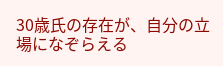30歳氏の存在が、自分の立場になぞらえる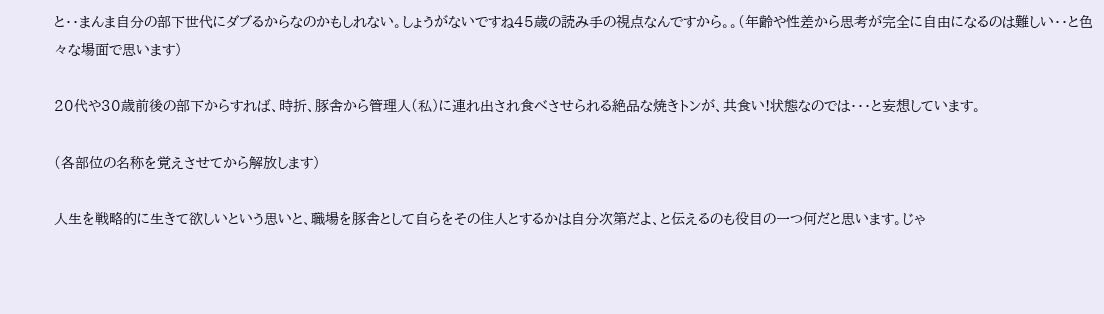と・・まんま自分の部下世代にダブるからなのかもしれない。しょうがないですね45歳の読み手の視点なんですから。。(年齢や性差から思考が完全に自由になるのは難しい・・と色々な場面で思います)

20代や30歳前後の部下からすれば、時折、豚舎から管理人(私)に連れ出され食べさせられる絶品な焼きトンが、共食い!状態なのでは・・・と妄想しています。

(各部位の名称を覚えさせてから解放します)

人生を戦略的に生きて欲しいという思いと、職場を豚舎として自らをその住人とするかは自分次第だよ、と伝えるのも役目の一つ何だと思います。じゃ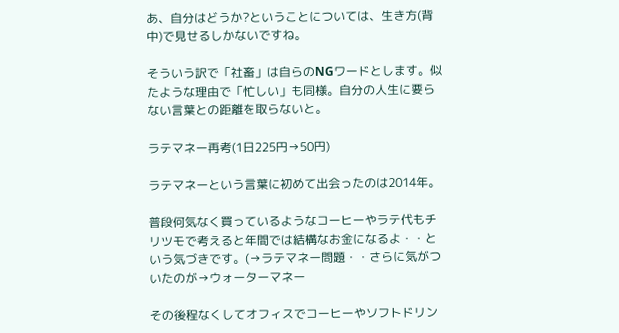あ、自分はどうか?ということについては、生き方(背中)で見せるしかないですね。

そういう訳で「社畜」は自らのNGワードとします。似たような理由で「忙しい」も同様。自分の人生に要らない言葉との距離を取らないと。

ラテマネー再考(1日225円→50円)

ラテマネーという言葉に初めて出会ったのは2014年。

普段何気なく買っているようなコーヒーやラテ代もチリツモで考えると年間では結構なお金になるよ・・という気づきです。(→ラテマネー問題・・さらに気がついたのが→ウォーターマネー

その後程なくしてオフィスでコーヒーやソフトドリン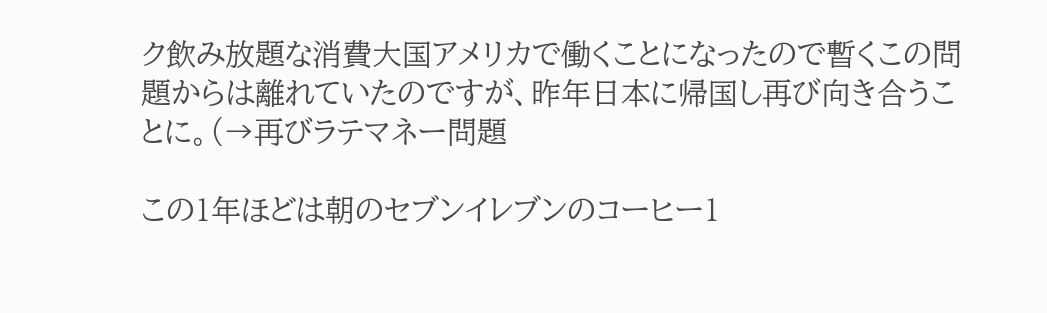ク飲み放題な消費大国アメリカで働くことになったので暫くこの問題からは離れていたのですが、昨年日本に帰国し再び向き合うことに。(→再びラテマネー問題

この1年ほどは朝のセブンイレブンのコーヒー1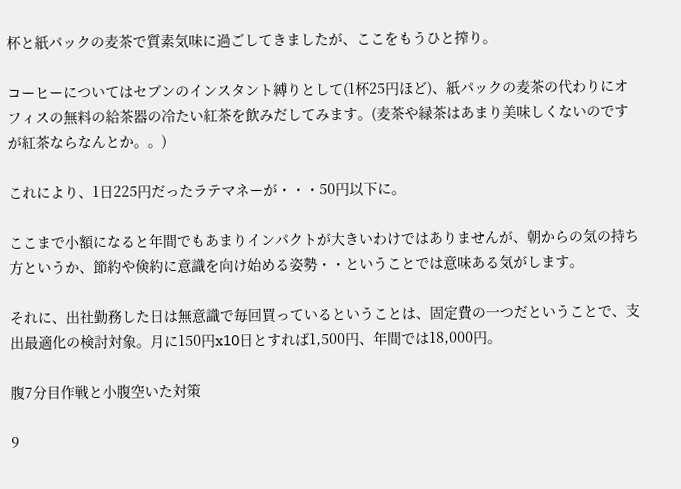杯と紙パックの麦茶で質素気味に過ごしてきましたが、ここをもうひと搾り。

コーヒーについてはセブンのインスタント縛りとして(1杯25円ほど)、紙パックの麦茶の代わりにオフィスの無料の給茶器の冷たい紅茶を飲みだしてみます。(麦茶や緑茶はあまり美味しくないのですが紅茶ならなんとか。。)

これにより、1日225円だったラテマネーが・・・50円以下に。

ここまで小額になると年間でもあまりインパクトが大きいわけではありませんが、朝からの気の持ち方というか、節約や倹約に意識を向け始める姿勢・・ということでは意味ある気がします。

それに、出社勤務した日は無意識で毎回買っているということは、固定費の一つだということで、支出最適化の検討対象。月に150円x10日とすれば1,500円、年間では18,000円。

腹7分目作戦と小腹空いた対策

9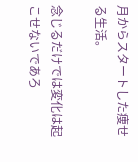月からスタートした痩せる生活。

念じるだけでは変化は起こせないであろ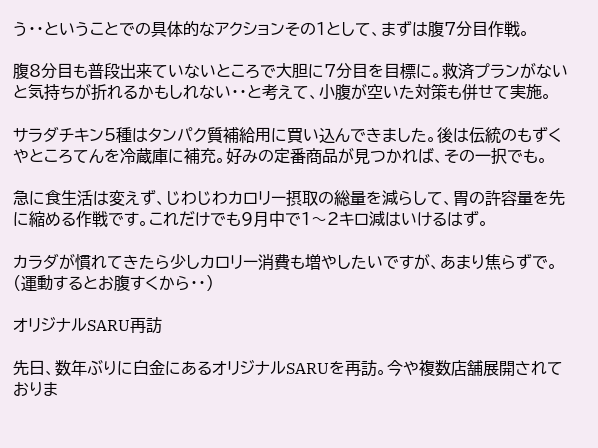う・・ということでの具体的なアクションその1として、まずは腹7分目作戦。

腹8分目も普段出来ていないところで大胆に7分目を目標に。救済プランがないと気持ちが折れるかもしれない・・と考えて、小腹が空いた対策も併せて実施。

サラダチキン5種はタンパク質補給用に買い込んできました。後は伝統のもずくやところてんを冷蔵庫に補充。好みの定番商品が見つかれば、その一択でも。

急に食生活は変えず、じわじわカロリー摂取の総量を減らして、胃の許容量を先に縮める作戦です。これだけでも9月中で1〜2キロ減はいけるはず。

カラダが慣れてきたら少しカロリー消費も増やしたいですが、あまり焦らずで。(運動するとお腹すくから・・)

オリジナルSARU再訪

先日、数年ぶりに白金にあるオリジナルSARUを再訪。今や複数店舗展開されておりま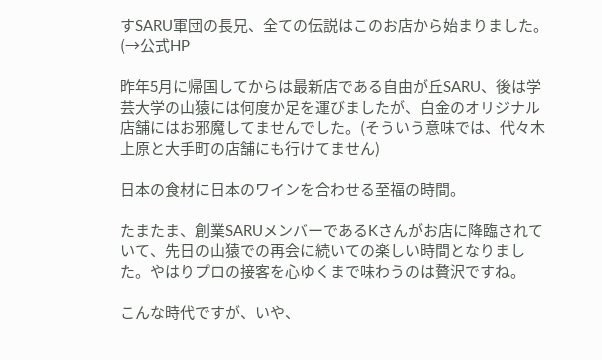すSARU軍団の長兄、全ての伝説はこのお店から始まりました。(→公式HP

昨年5月に帰国してからは最新店である自由が丘SARU、後は学芸大学の山猿には何度か足を運びましたが、白金のオリジナル店舗にはお邪魔してませんでした。(そういう意味では、代々木上原と大手町の店舗にも行けてません)

日本の食材に日本のワインを合わせる至福の時間。

たまたま、創業SARUメンバーであるKさんがお店に降臨されていて、先日の山猿での再会に続いての楽しい時間となりました。やはりプロの接客を心ゆくまで味わうのは贅沢ですね。

こんな時代ですが、いや、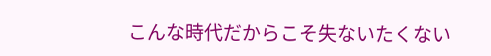こんな時代だからこそ失ないたくない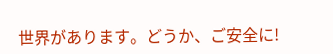世界があります。どうか、ご安全に!